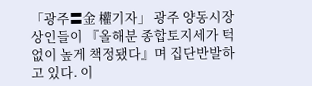「광주〓金 權기자」 광주 양동시장 상인들이 『올해분 종합토지세가 턱없이 높게 책정됐다』며 집단반발하고 있다. 이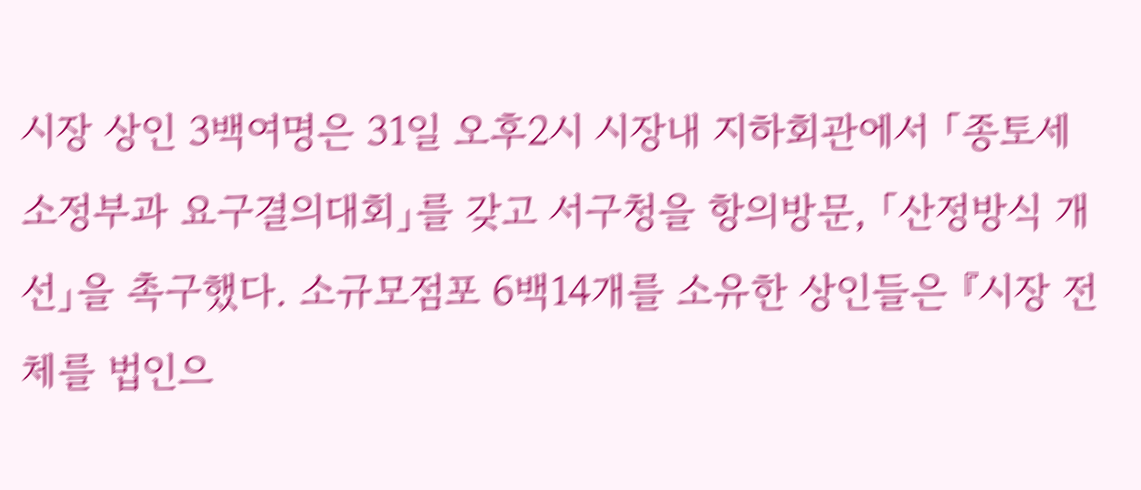시장 상인 3백여명은 31일 오후2시 시장내 지하회관에서 「종토세 소정부과 요구결의대회」를 갖고 서구청을 항의방문, 「산정방식 개선」을 촉구했다. 소규모점포 6백14개를 소유한 상인들은 『시장 전체를 법인으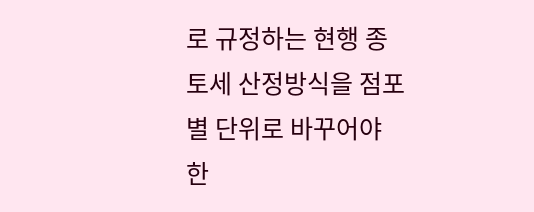로 규정하는 현행 종토세 산정방식을 점포별 단위로 바꾸어야 한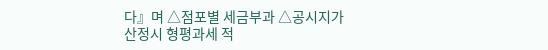다』며 △점포별 세금부과 △공시지가 산정시 형평과세 적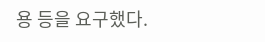용 등을 요구했다.